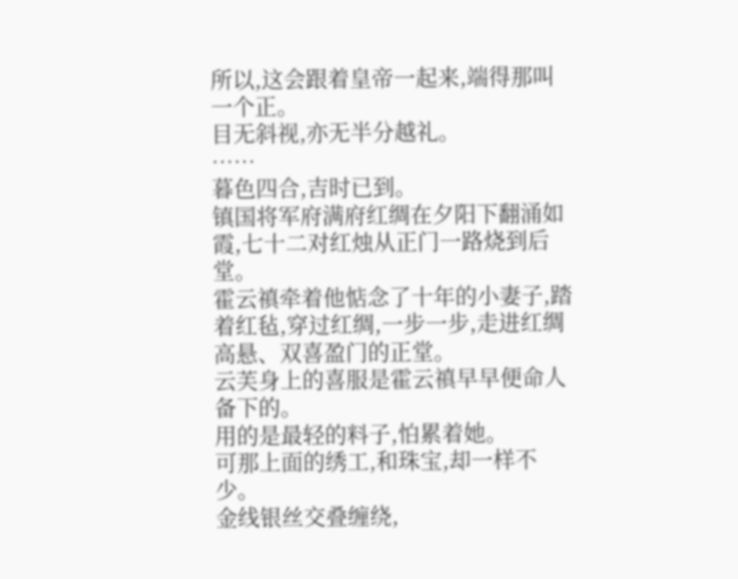所以,这会跟着皇帝一起来,端得那叫一个正。
目无斜视,亦无半分越礼。
……
暮色四合,吉时已到。
镇国将军府满府红绸在夕阳下翻涌如霞,七十二对红烛从正门一路烧到后堂。
霍云禛牵着他惦念了十年的小妻子,踏着红毡,穿过红绸,一步一步,走进红绸高悬、双喜盈门的正堂。
云芙身上的喜服是霍云禛早早便命人备下的。
用的是最轻的料子,怕累着她。
可那上面的绣工,和珠宝,却一样不少。
金线银丝交叠缠绕,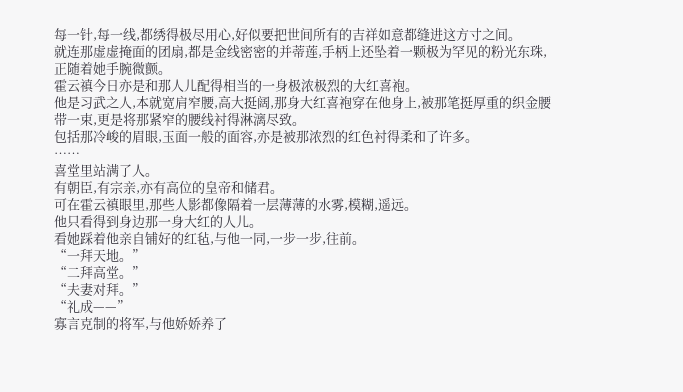每一针,每一线,都绣得极尽用心,好似要把世间所有的吉祥如意都缝进这方寸之间。
就连那虚虚掩面的团扇,都是金线密密的并蒂莲,手柄上还坠着一颗极为罕见的粉光东珠,正随着她手腕微颤。
霍云禛今日亦是和那人儿配得相当的一身极浓极烈的大红喜袍。
他是习武之人,本就宽肩窄腰,高大挺阔,那身大红喜袍穿在他身上,被那笔挺厚重的织金腰带一束,更是将那紧窄的腰线衬得淋漓尽致。
包括那冷峻的眉眼,玉面一般的面容,亦是被那浓烈的红色衬得柔和了许多。
……
喜堂里站满了人。
有朝臣,有宗亲,亦有高位的皇帝和储君。
可在霍云禛眼里,那些人影都像隔着一层薄薄的水雾,模糊,遥远。
他只看得到身边那一身大红的人儿。
看她踩着他亲自铺好的红毡,与他一同,一步一步,往前。
“一拜天地。”
“二拜高堂。”
“夫妻对拜。”
“礼成——”
寡言克制的将军,与他娇娇养了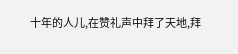十年的人儿,在赞礼声中拜了天地,拜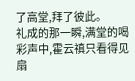了高堂,拜了彼此。
礼成的那一瞬,满堂的喝彩声中,霍云禛只看得见扇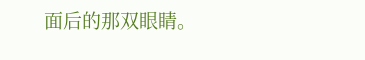面后的那双眼睛。